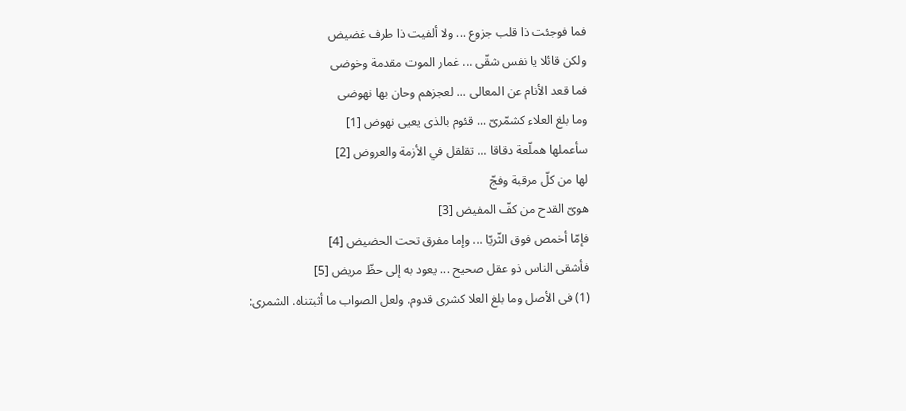فما فوجئت ذا قلب جزوع ... ولا ألفيت ذا طرف غضيض
ولكن قائلا يا نفس شقّى ... غمار الموت مقدمة وخوضى
فما قعد الأنام عن المعالى ... لعجزهم وحان بها نهوضى
وما بلغ العلاء كشمّرىّ ... قئوم بالذى يعيى نهوض [1]
سأعملها هملّعة دقاقا ... تقلقل في الأزمة والعروض [2]
لها من كلّ مرقبة وفجّ
هوىّ القدح من كفّ المفيض [3]
فإمّا أخمص فوق الثّريّا ... وإما مفرق تحت الحضيض [4]
فأشقى الناس ذو عقل صحيح ... يعود به إلى حظّ مريض [5]
(1) فى الأصل وما بلغ العلا كشرى قدوم. ولعل الصواب ما أثبتناه. الشمرى: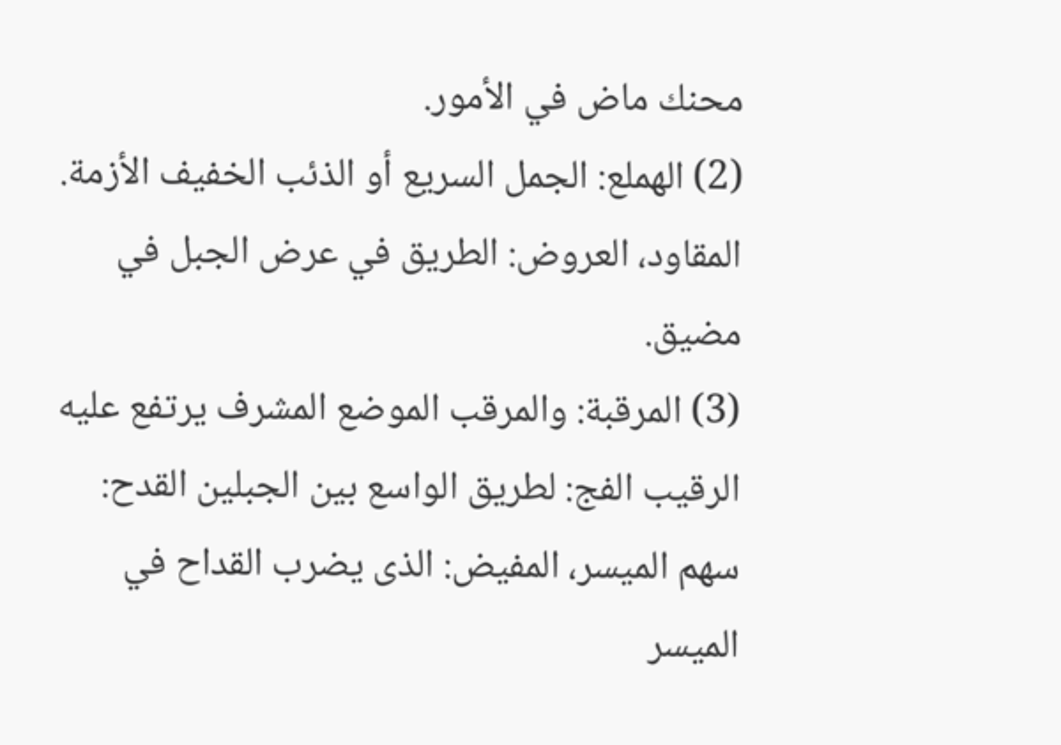محنك ماض في الأمور.
(2) الهملع: الجمل السريع أو الذئب الخفيف الأزمة. المقاود، العروض: الطريق في عرض الجبل في مضيق.
(3) المرقبة: والمرقب الموضع المشرف يرتفع عليه الرقيب الفج: لطريق الواسع بين الجبلين القدح: سهم الميسر، المفيض: الذى يضرب القداح في الميسر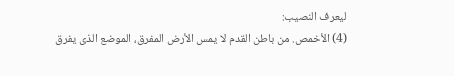ليعرف النصيب:
(4) الأخمص. من باطن القدم لا يمس الأرض المفرق، الموضع الذى يفرق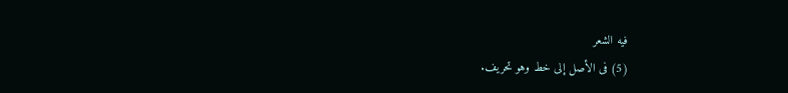فيه الشعر
(5) فى الأصل إلى خط وهو تحريف.